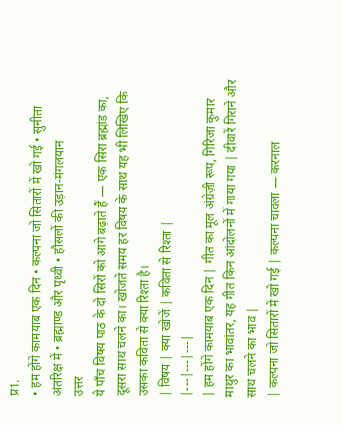प्र1.
• हम होंगे कामयाब एक दिन • कल्पना जो सितारों में खो गई • सुनीता अंतरिक्ष में • ब्रह्माण्ड और पृथ्वी • हौसलों की उड़ान-मंगलयान
उत्तर
ये पाँच विषय पाठ के दो सिरों को आगे बढ़ाते हैं — एक सिरा ब्रह्मांड का, दूसरा साथ चलने का। खोजते समय हर विषय के साथ यह भी लिखिए कि उसका कविता से क्या रिश्ता है।
| विषय | क्या खोजें | कविता से रिश्ता |
|---|---|---|
| हम होंगे कामयाब एक दिन | गीत का मूल अंग्रेज़ी रूप, गिरिजा कुमार माथुर का भावांतर, यह गीत किन आंदोलनों में गाया गया | दीवारें गिराने और साथ चलने का भाव |
| कल्पना जो सितारों में खो गई | कल्पना चावला — करनाल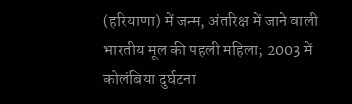(हरियाणा) में जन्म, अंतरिक्ष में जाने वाली भारतीय मूल की पहली महिला; 2003 में कोलंबिया दुर्घटना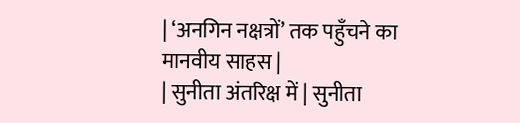| ‘अनगिन नक्षत्रों’ तक पहुँचने का मानवीय साहस |
| सुनीता अंतरिक्ष में | सुनीता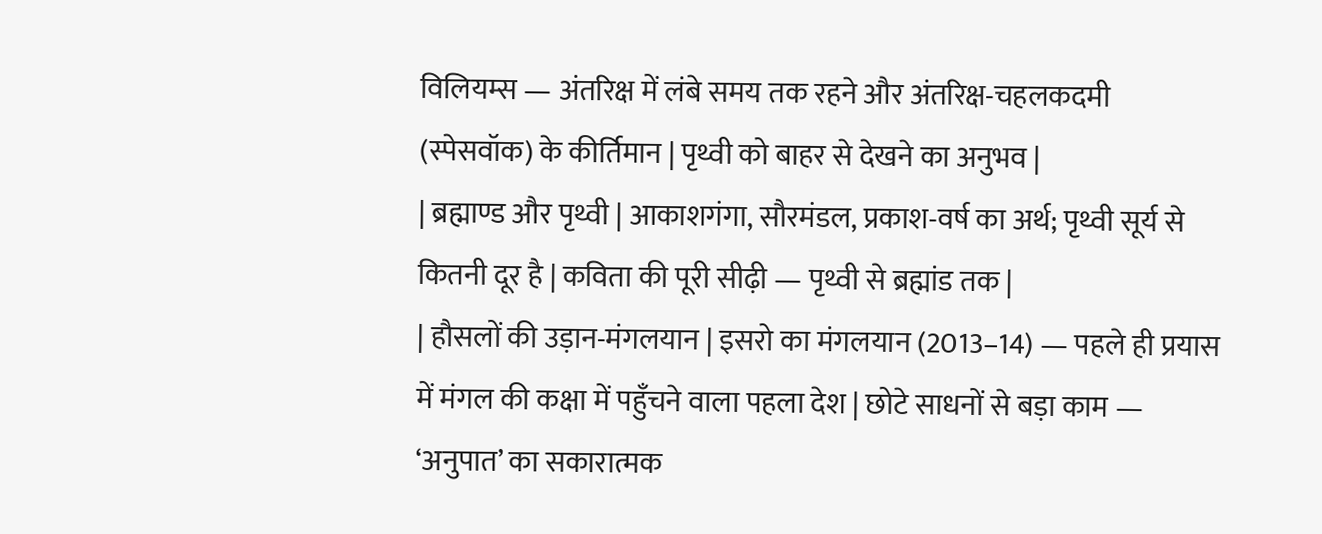विलियम्स — अंतरिक्ष में लंबे समय तक रहने और अंतरिक्ष-चहलकदमी (स्पेसवॉक) के कीर्तिमान | पृथ्वी को बाहर से देखने का अनुभव |
| ब्रह्माण्ड और पृथ्वी | आकाशगंगा, सौरमंडल, प्रकाश-वर्ष का अर्थ; पृथ्वी सूर्य से कितनी दूर है | कविता की पूरी सीढ़ी — पृथ्वी से ब्रह्मांड तक |
| हौसलों की उड़ान-मंगलयान | इसरो का मंगलयान (2013–14) — पहले ही प्रयास में मंगल की कक्षा में पहुँचने वाला पहला देश | छोटे साधनों से बड़ा काम — ‘अनुपात’ का सकारात्मक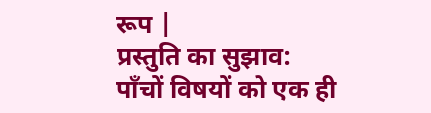रूप |
प्रस्तुति का सुझाव: पाँचों विषयों को एक ही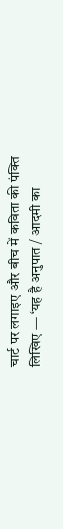चार्ट पर लगाइए और बीच में कविता की पंक्ति लिखिए — ‘यह है अनुपात / आदमी का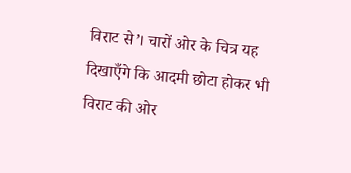विराट से’। चारों ओर के चित्र यह दिखाएँगे कि आदमी छोटा होकर भी विराट की ओर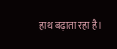हाथ बढ़ाता रहा है।